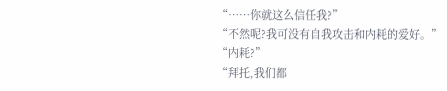“……你就这么信任我?”
“不然呢?我可没有自我攻击和内耗的爱好。”
“内耗?”
“拜托,我们都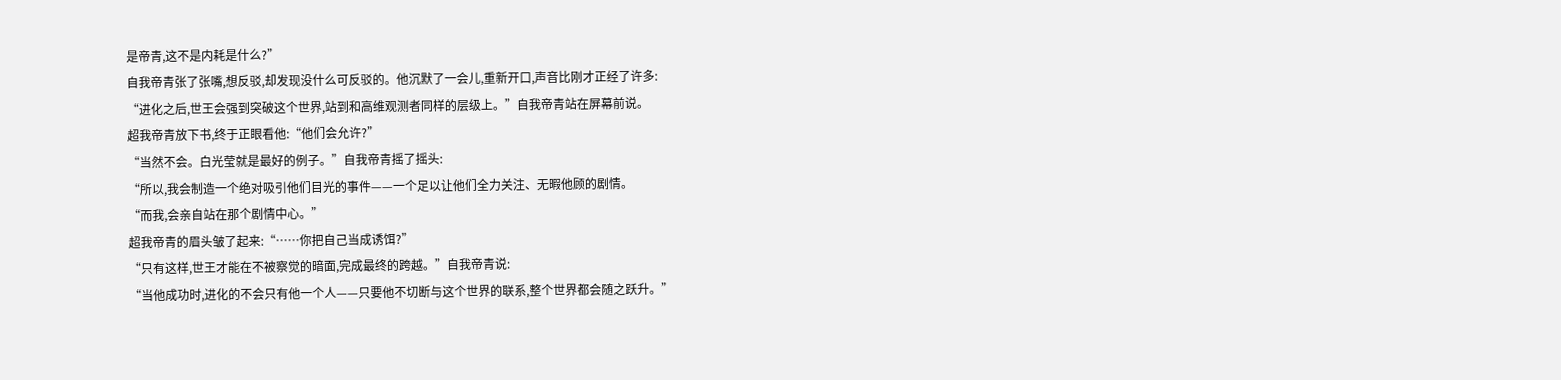是帝青,这不是内耗是什么?”
自我帝青张了张嘴,想反驳,却发现没什么可反驳的。他沉默了一会儿,重新开口,声音比刚才正经了许多:
“进化之后,世王会强到突破这个世界,站到和高维观测者同样的层级上。”自我帝青站在屏幕前说。
超我帝青放下书,终于正眼看他:“他们会允许?”
“当然不会。白光莹就是最好的例子。”自我帝青摇了摇头:
“所以,我会制造一个绝对吸引他们目光的事件——一个足以让他们全力关注、无暇他顾的剧情。
“而我,会亲自站在那个剧情中心。”
超我帝青的眉头皱了起来:“……你把自己当成诱饵?”
“只有这样,世王才能在不被察觉的暗面,完成最终的跨越。”自我帝青说:
“当他成功时,进化的不会只有他一个人——只要他不切断与这个世界的联系,整个世界都会随之跃升。”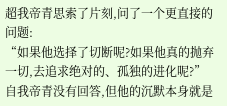超我帝青思索了片刻,问了一个更直接的问题:
“如果他选择了切断呢?如果他真的抛弃一切,去追求绝对的、孤独的进化呢?”
自我帝青没有回答,但他的沉默本身就是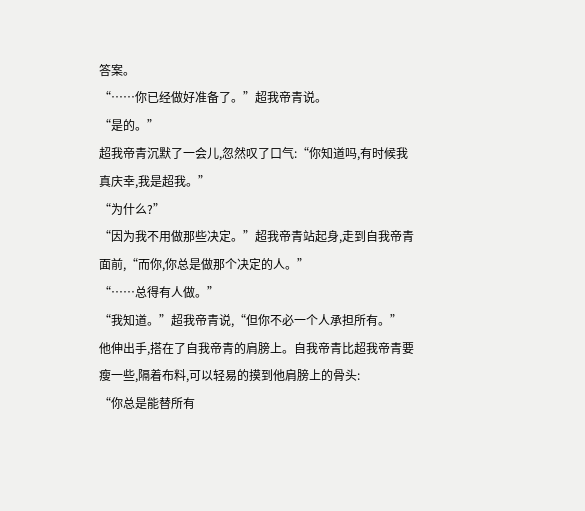答案。
“……你已经做好准备了。”超我帝青说。
“是的。”
超我帝青沉默了一会儿,忽然叹了口气:“你知道吗,有时候我真庆幸,我是超我。”
“为什么?”
“因为我不用做那些决定。”超我帝青站起身,走到自我帝青面前,“而你,你总是做那个决定的人。”
“……总得有人做。”
“我知道。”超我帝青说,“但你不必一个人承担所有。”
他伸出手,搭在了自我帝青的肩膀上。自我帝青比超我帝青要瘦一些,隔着布料,可以轻易的摸到他肩膀上的骨头:
“你总是能替所有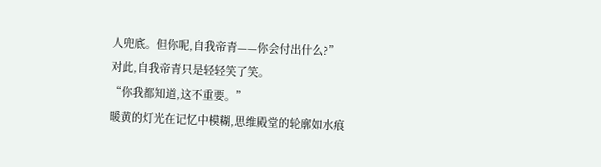人兜底。但你呢,自我帝青——你会付出什么?”
对此,自我帝青只是轻轻笑了笑。
“你我都知道,这不重要。”
暖黄的灯光在记忆中模糊,思维殿堂的轮廓如水痕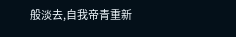般淡去,自我帝青重新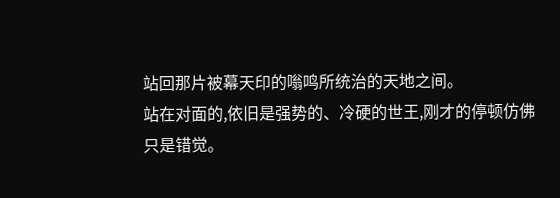站回那片被幕天印的嗡鸣所统治的天地之间。
站在对面的,依旧是强势的、冷硬的世王,刚才的停顿仿佛只是错觉。